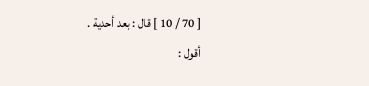[ 70 / 10 ] قال : بعد أحدية .
أقول :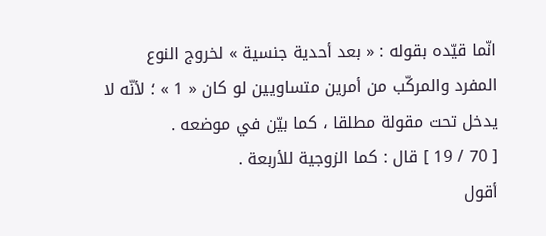انّما قيّده بقوله : « بعد أحدية جنسية » لخروج النوع المفرد والمركّب من أمرين متساويين لو كان « 1 » ؛ لأنّه لا يدخل تحت مقولة مطلقا ، كما بيّن في موضعه .
[ 70 / 19 ] قال : كما الزوجية للأربعة .
أقول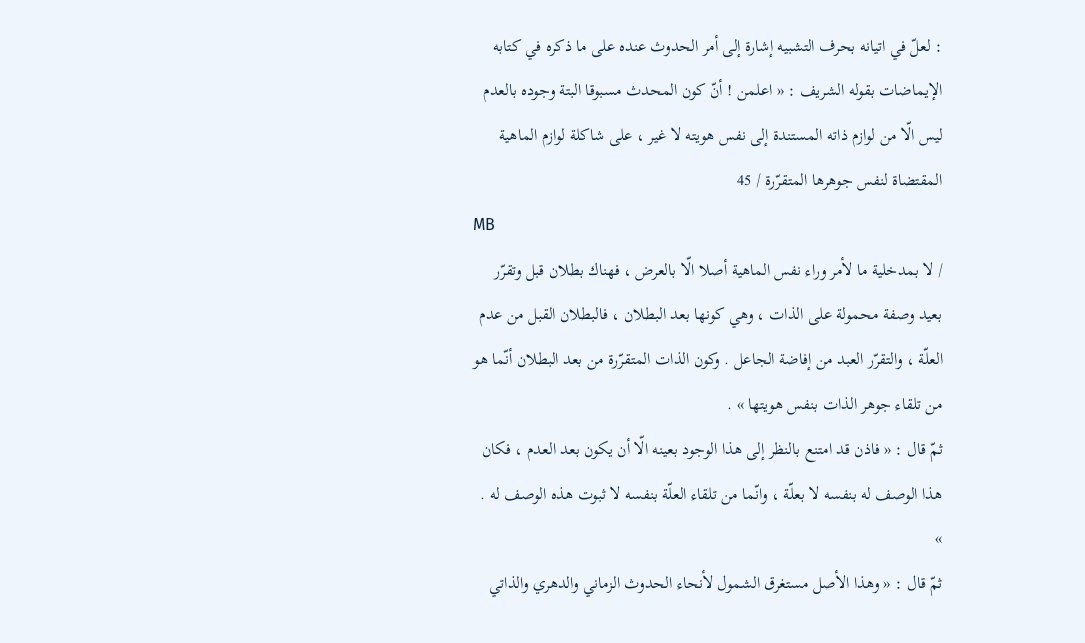: لعلّ في اتيانه بحرف التشبيه إشارة إلى أمر الحدوث عنده على ما ذكره في كتابه الإيماضات بقوله الشريف : « اعلمن ! أنّ كون المحدث مسبوقا البتة وجوده بالعدم ليس الّا من لوازم ذاته المستندة إلى نفس هويته لا غير ، على شاكلة لوازم الماهية المقتضاة لنفس جوهرها المتقرّرة / 45
MB
/ لا بمدخلية ما لأمر وراء نفس الماهية أصلا الّا بالعرض ، فهناك بطلان قبل وتقرّر بعيد وصفة محمولة على الذات ، وهي كونها بعد البطلان ، فالبطلان القبل من عدم العلّة ، والتقرّر العبد من إفاضة الجاعل . وكون الذات المتقرّرة من بعد البطلان أنّما هو من تلقاء جوهر الذات بنفس هويتها » .
ثمّ قال : « فاذن قد امتنع بالنظر إلى هذا الوجود بعينه الّا أن يكون بعد العدم ، فكان هذا الوصف له بنفسه لا بعلّة ، وانّما من تلقاء العلّة بنفسه لا ثبوت هذه الوصف له . »
ثمّ قال : « وهذا الأصل مستغرق الشمول لأنحاء الحدوث الزماني والدهري والذاتي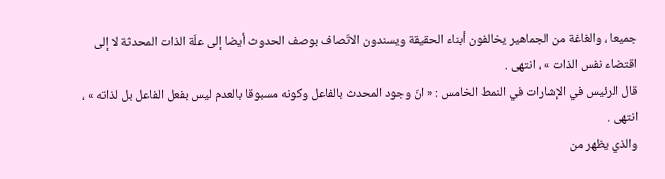جميعا ، والغاغة من الجماهير يخالفون أبناء الحقيقة ويسندون الاتّصاف بوصف الحدوث أيضا إلى علّة الذات المحدثة لا إلى اقتضاء نفس الذات » ، انتهى .
قال الرئيس في الإشارات في النمط الخامس : « انّ وجود المحدث بالفاعل وكونه مسبوقا بالعدم ليس بفعل الفاعل بل لذاته » ، انتهى .
والذي يظهر من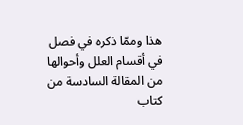هذا وممّا ذكره في فصل في أقسام العلل وأحوالها من المقالة السادسة من كتاب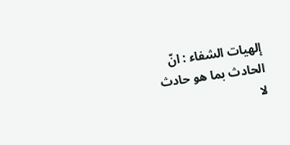إلهيات الشفاء : انّ الحادث بما هو حادث لا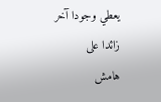يعطي وجودا آخر زائدا على
هامش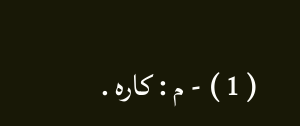( 1 ) - م : كاره .